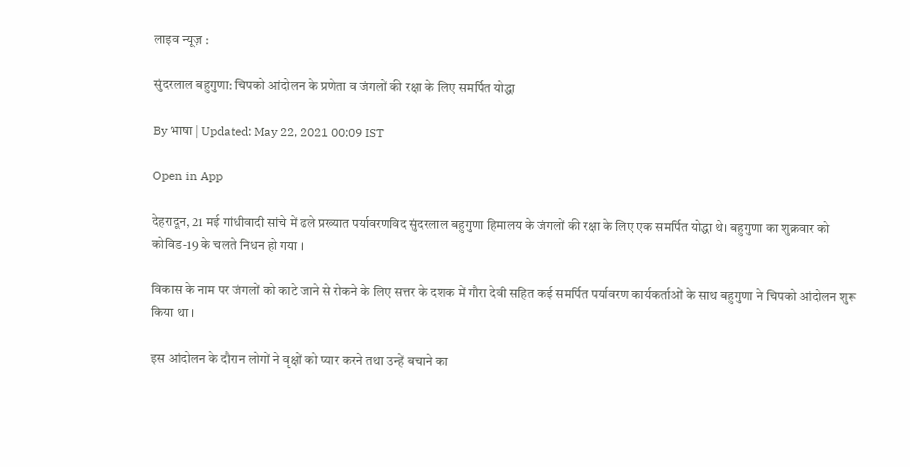लाइव न्यूज़ :

सुंदरलाल बहुगुणा: चिपको आंदोलन के प्रणेता व जंगलों की रक्षा के लिए समर्पित योद्धा

By भाषा | Updated: May 22, 2021 00:09 IST

Open in App

देहरादून, 21 मई गांधीवादी सांचे में ढले प्रख्यात पर्यावरणविद सुंदरलाल बहुगुणा हिमालय के जंगलों की रक्षा के लिए एक समर्पित योद्धा थे। बहुगुणा का शुक्रवार को कोविड-19 के चलते निधन हो गया ।

विकास के नाम पर जंगलों को काटे जाने से रोकने के लिए सत्तर के दशक में गौरा देवी सहित कई समर्पित पर्यावरण कार्यकर्ताओं के साथ बहुगुणा ने चिपको आंदोलन शुरू किया था ।

इस आंदोलन के दौरान लोगों ने वृक्षों को प्यार करने तथा उन्हें बचाने का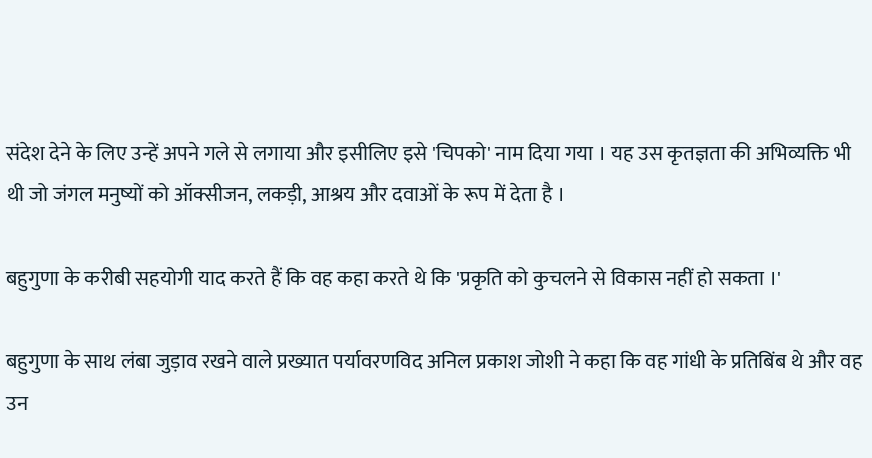संदेश देने के लिए उन्हें अपने गले से लगाया और इसीलिए इसे 'चिपको' नाम दिया गया । यह उस कृतज्ञता की अभिव्यक्ति भी थी जो जंगल मनुष्यों को ऑक्सीजन, लकड़ी, आश्रय और दवाओं के रूप में देता है ।

बहुगुणा के करीबी सहयोगी याद करते हैं कि वह कहा करते थे कि 'प्रकृति को कुचलने से विकास नहीं हो सकता ।'

बहुगुणा के साथ लंबा जुड़ाव रखने वाले प्रख्यात पर्यावरणविद अनिल प्रकाश जोशी ने कहा कि वह गांधी के प्रतिबिंब थे और वह उन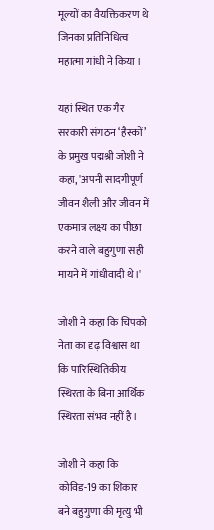मूल्यों का वैयक्तिकरण थे जिनका प्रतिनिधित्व महात्मा गांधी ने किया ।

यहां स्थित एक गैर सरकारी संगठन ‘हैस्कों’ के प्रमुख पद्मश्री जोशी ने कहा, 'अपनी सादगीपूर्ण जीवन शैली और जीवन में एकमात्र लक्ष्य का पीछा करने वाले बहुगुणा सही मायने में गांधीवादी थे।'

जोशी ने कहा कि चिपको नेता का दृढ़ विश्वास था कि पारिस्थितिकीय स्थिरता के बिना आर्थिक स्थिरता संभव नहीं है।

जोशी ने कहा कि कोविड-19 का शिकार बने बहुगुणा की मृत्यु भी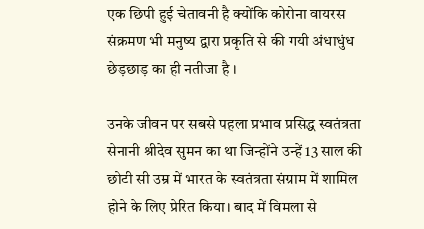एक छिपी हुई चेतावनी है क्योंकि कोरोना वायरस संक्रमण भी मनुष्य द्वारा प्रकृति से की गयी अंधाधुंध छेड़छाड़ का ही नतीजा है ।

उनके जीवन पर सबसे पहला प्रभाव प्रसिद्ध स्वतंत्रता सेनानी श्रीदेव सुमन का था जिन्होंने उन्हें 13 साल की छोटी सी उम्र में भारत के स्वतंत्रता संग्राम में शामिल होने के लिए प्रेरित किया। बाद में विमला से‍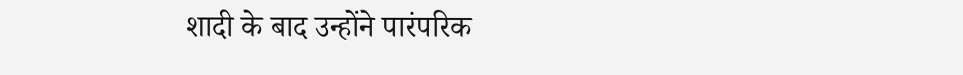शादी के बाद उन्होंने पारंपरिक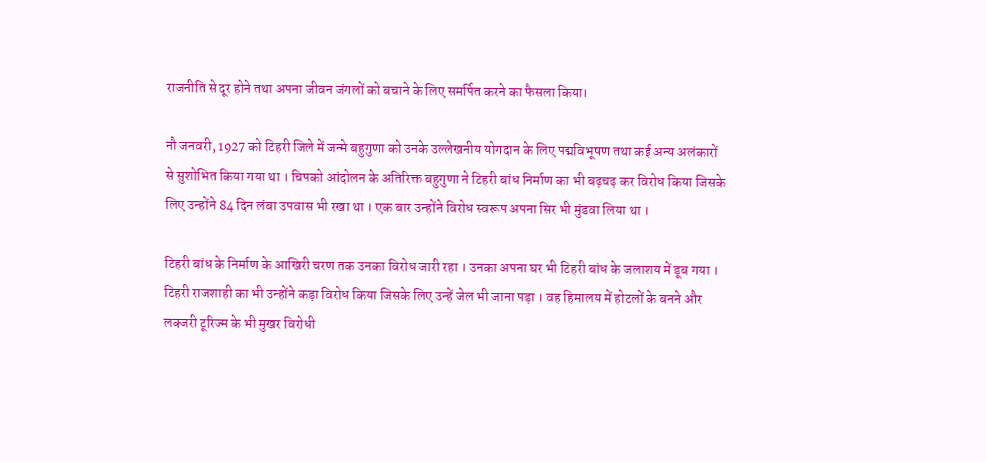राजनीति से दूर होने तथा अपना जीवन जंगलों को बचाने के लिए समर्पित करने का फैसला किया।

नौ जनवरी, 1927 को टिहरी जिले में जन्मे बहुगुणा को उनके उल्लेखनीय योगदान के लिए पद्मविभूषण तथा कई अन्य अलंकारों से सुशोभित किया गया था । चिपको आंदोलन के अतिरिक्त बहुगुणा ने टिहरी बांध निर्माण का भी बढ़चढ़ कर विरोध किया जिसके लिए उन्होंने 84 दिन लंबा उपवास भी रखा था । एक बार उन्होंने विरोध स्वरूप अपना सिर भी मुंडवा लिया था ।

टिहरी बांध के निर्माण के आखिरी चरण तक उनका विरोध जारी रहा । उनका अपना घर भी टिहरी बांध के जलाशय में डूब गया । टिहरी राजशाही का भी उन्होंने कड़ा विरोध किया जिसके लिए उन्हें जेल भी जाना पड़ा । वह हिमालय में होटलों के बनने और लक्जरी टूरिज्म के भी मुखर विरोधी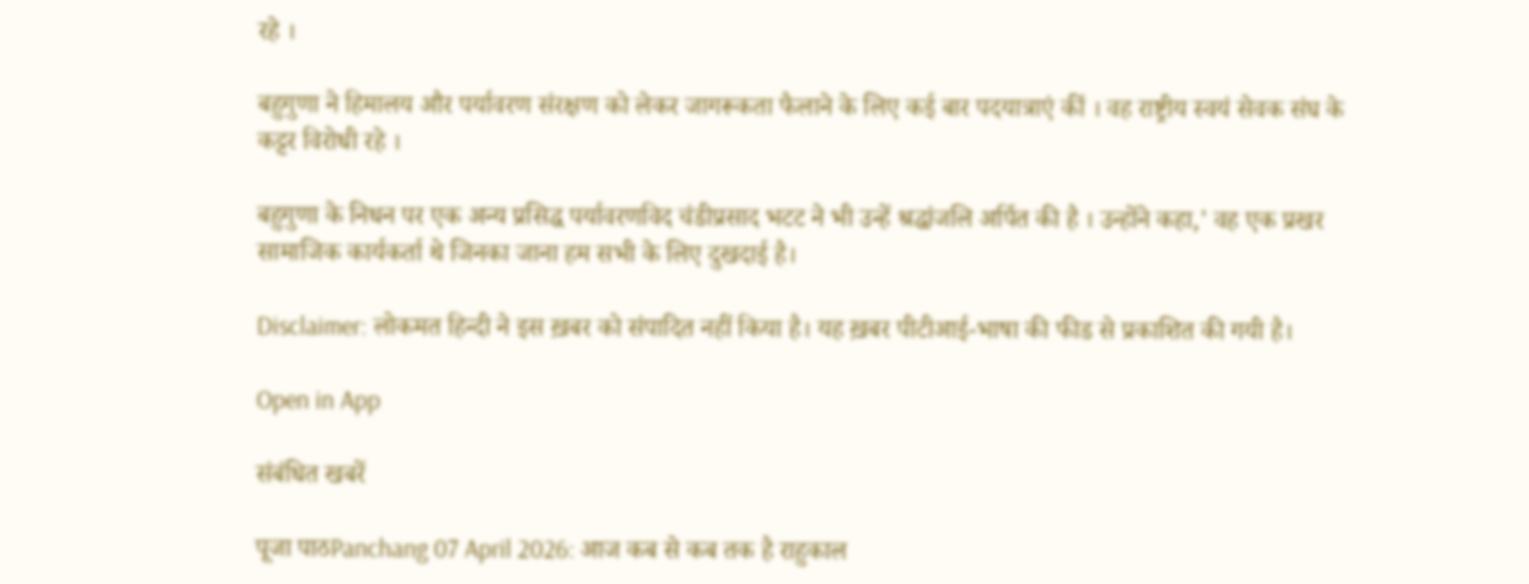रहे ।

बहुगुणा ने हिमालय और पर्यावरण संरक्षण को लेकर जागरूकता फैलाने के लिए कई बार पदयात्राएं कीं । वह राष्ट्रीय स्वयं सेवक संघ के कट्टर विरोधी रहे ।

बहुगुणा के निधन पर एक अन्य प्रसिद्ध पर्यावरणविद चंडीप्रसाद भटट ने भी उन्हें श्रद्धांजलि अर्पित की है । उन्होंने कहा,' वह एक प्रखर सामाजिक कार्यकर्ता थे जिनका जाना हम सभी के लिए दुखदाई है।

Disclaimer: लोकमत हिन्दी ने इस ख़बर को संपादित नहीं किया है। यह ख़बर पीटीआई-भाषा की फीड से प्रकाशित की गयी है।

Open in App

संबंधित खबरें

पूजा पाठPanchang 07 April 2026: आज कब से कब तक है राहुकाल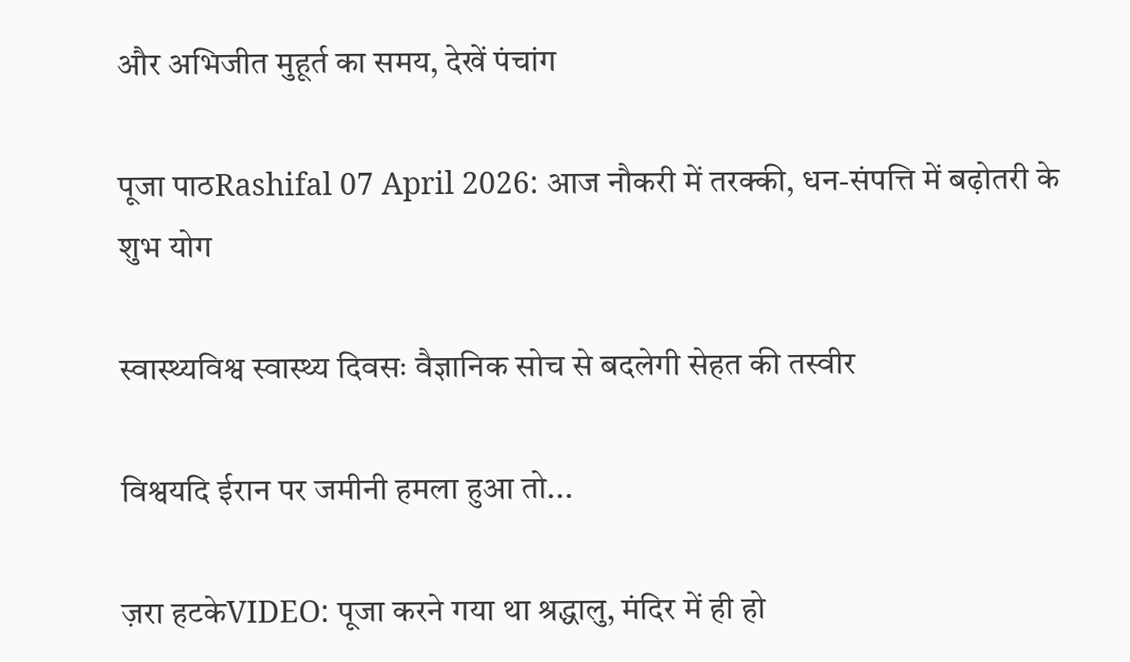और अभिजीत मुहूर्त का समय, देखें पंचांग

पूजा पाठRashifal 07 April 2026: आज नौकरी में तरक्की, धन-संपत्ति में बढ़ोतरी के शुभ योग

स्वास्थ्यविश्व स्वास्थ्य दिवसः वैज्ञानिक सोच से बदलेगी सेहत की तस्वीर

विश्वयदि ईरान पर जमीनी हमला हुआ तो...

ज़रा हटकेVIDEO: पूजा करने गया था श्रद्धालु, मंदिर में ही हो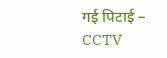गई पिटाई – CCTV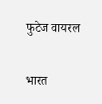फुटेज वायरल

भारत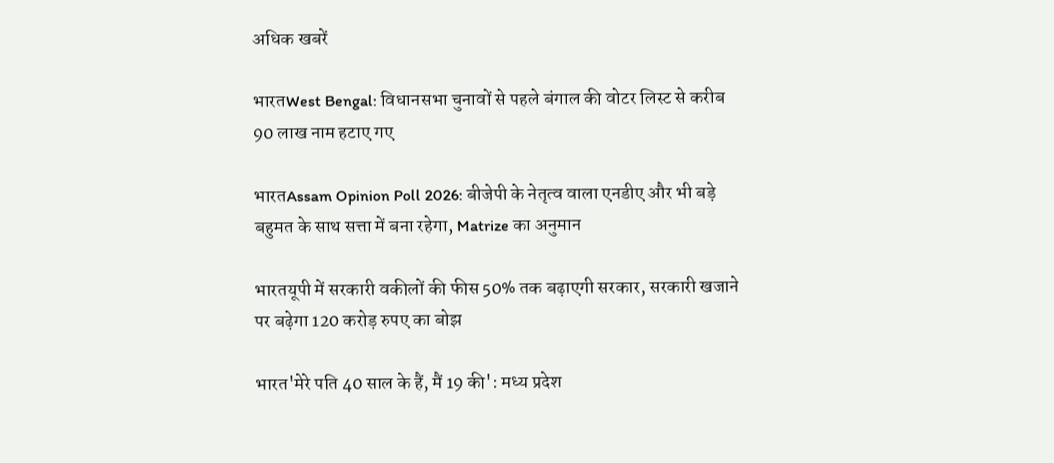अधिक खबरें

भारतWest Bengal: विधानसभा चुनावों से पहले बंगाल की वोटर लिस्ट से करीब 90 लाख नाम हटाए गए

भारतAssam Opinion Poll 2026: बीजेपी के नेतृत्व वाला एनडीए और भी बड़े बहुमत के साथ सत्ता में बना रहेगा, Matrize का अनुमान

भारतयूपी में सरकारी वकीलों की फीस 50% तक बढ़ाएगी सरकार, सरकारी खजाने पर बढ़ेगा 120 करोड़ रुपए का बोझ

भारत'मेरे पति 40 साल के हैं, मैं 19 की': मध्य प्रदेश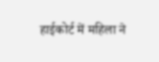हाईकोर्ट में महिला ने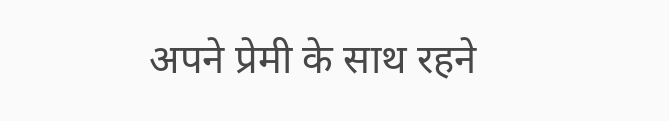अपने प्रेमी के साथ रहने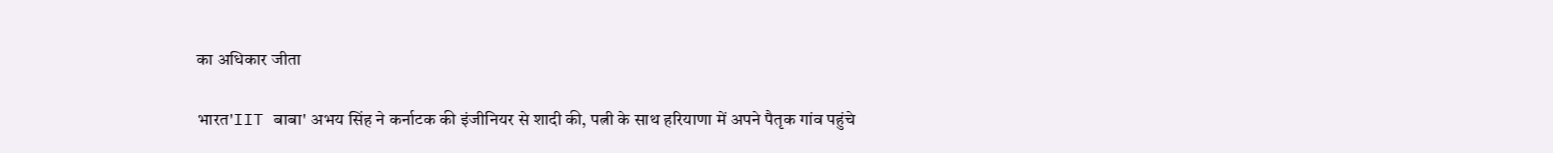का अधिकार जीता

भारत'IIT बाबा' अभय सिंह ने कर्नाटक की इंजीनियर से शादी की, पत्नी के साथ हरियाणा में अपने पैतृक गांव पहुंचे